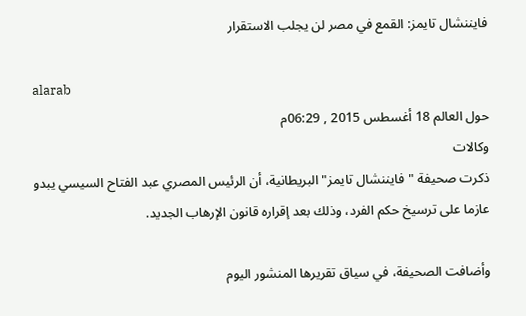فايننشال تايمز: القمع في مصر لن يجلب الاستقرار

alarab
حول العالم 18 أغسطس 2015 , 06:29م
وكالات
ذكرت صحيفة "فايننشال تايمز" البريطانية، أن الرئيس المصري عبد الفتاح السيسي يبدو عازما على ترسيخ حكم الفرد، وذلك بعد إقراره قانون الإرهاب الجديد.

وأضافت الصحيفة، في سياق تقريرها المنشور اليوم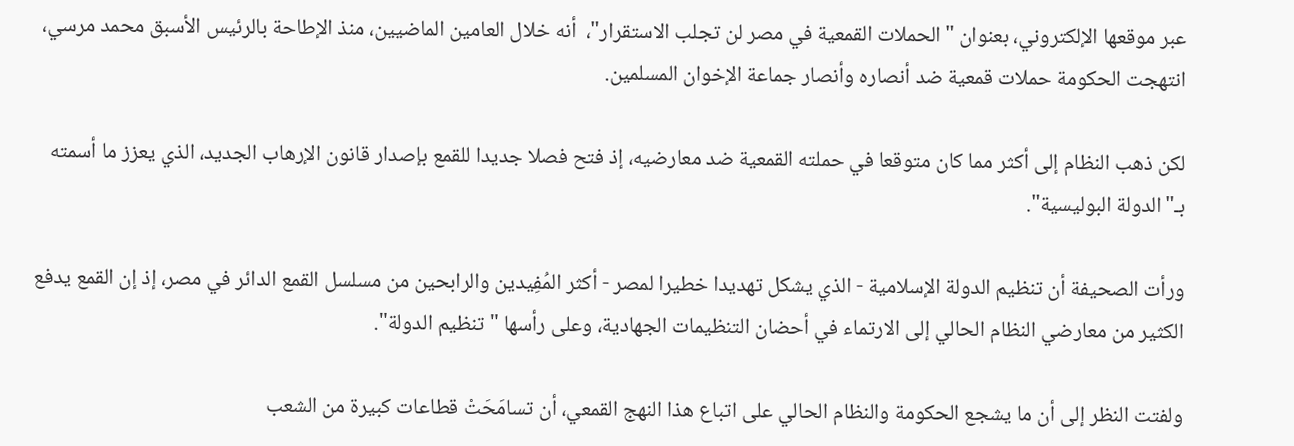عبر موقعها الإلكتروني، بعنوان "الحملات القمعية في مصر لن تجلب الاستقرار"،  أنه خلال العامين الماضيين، منذ الإطاحة بالرئيس الأسبق محمد مرسي، انتهجت الحكومة حملات قمعية ضد أنصاره وأنصار جماعة الإخوان المسلمين.

لكن ذهب النظام إلى أكثر مما كان متوقعا في حملته القمعية ضد معارضيه، إذ فتح فصلا جديدا للقمع بإصدار قانون الإرهاب الجديد، الذي يعزز ما أسمته بـ"الدولة البوليسية".

ورأت الصحيفة أن تنظيم الدولة الإسلامية - الذي يشكل تهديدا خطيرا لمصر - أكثر المُفِيدين والرابحين من مسلسل القمع الدائر في مصر، إذ إن القمع يدفع الكثير من معارضي النظام الحالي إلى الارتماء في أحضان التنظيمات الجهادية، وعلى رأسها "تنظيم الدولة".

ولفتت النظر إلى أن ما يشجع الحكومة والنظام الحالي على اتباع هذا النهج القمعي، أن تسامَحَتْ قطاعات كبيرة من الشعب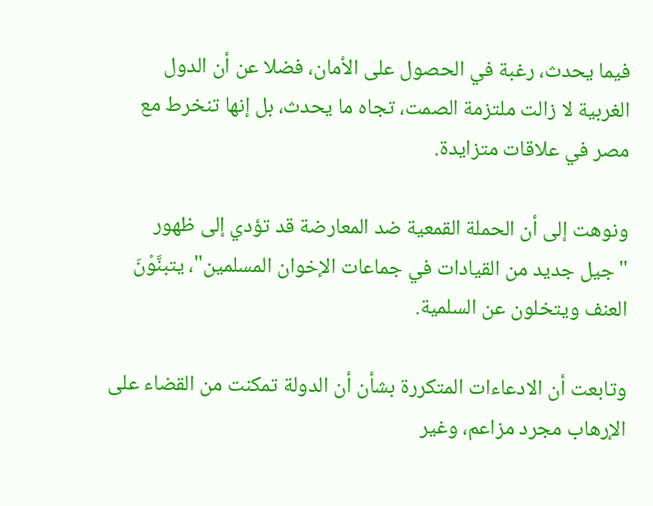فيما يحدث، رغبة في الحصول على الأمان، فضلا عن أن الدول الغربية لا زالت ملتزمة الصمت، تجاه ما يحدث، بل إنها تنخرط مع مصر في علاقات متزايدة.

ونوهت إلى أن الحملة القمعية ضد المعارضة قد تؤدي إلى ظهور "جيل جديد من القيادات في جماعات الإخوان المسلمين"، يتبنَّوْنَ العنف ويتخلون عن السلمية.

وتابعت أن الادعاءات المتكررة بشأن أن الدولة تمكنت من القضاء على الإرهاب مجرد مزاعم، وغير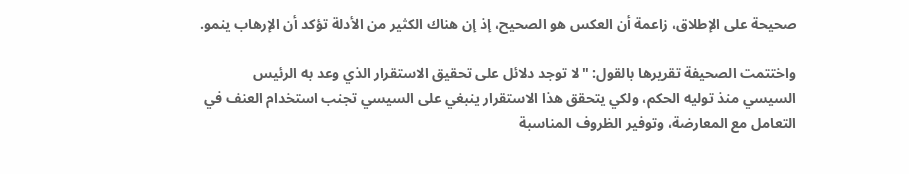صحيحة على الإطلاق، زاعمة أن العكس هو الصحيح، إذ إن هناك الكثير من الأدلة تؤكد أن الإرهاب ينمو.

واختتمت الصحيفة تقريرها بالقول: "لا توجد دلائل على تحقيق الاستقرار الذي وعد به الرئيس السيسي منذ توليه الحكم، ولكي يتحقق هذا الاستقرار ينبغي على السيسي تجنب استخدام العنف في التعامل مع المعارضة، وتوفير الظروف المناسبة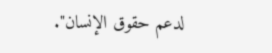لدعم حقوق الإنسان".